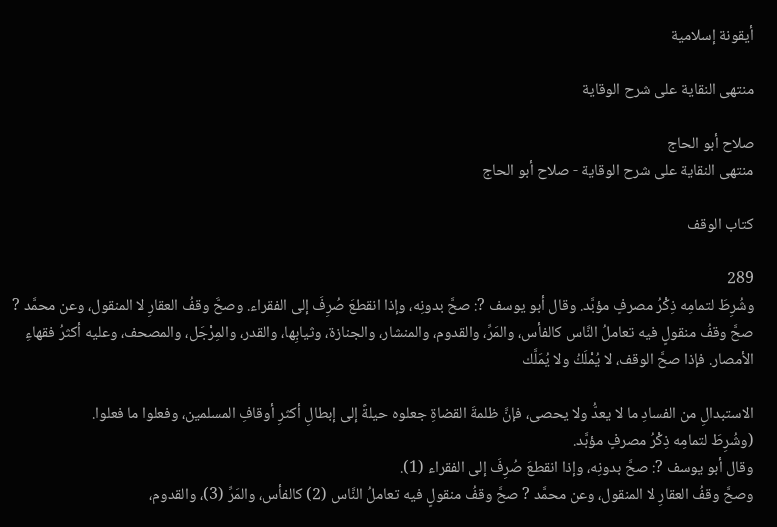أيقونة إسلامية

منتهى النقاية على شرح الوقاية

صلاح أبو الحاج
منتهى النقاية على شرح الوقاية - صلاح أبو الحاج

كتاب الوقف

289
وشُرِطَ لتمامِه ذِكْرُ مصرفٍ مؤبَّد. وقال أبو يوسف ?: صحَّ بدونِه، وإذا انقطعَ صُرِفَ إلى الفقراء. وصحَّ وقفُ العقارِ لا المنقول، وعن محمَّد ? صحَّ وقفُ منقولٍ فيه تعاملُ النَّاس كالفأس، والمَرِّ، والقدوم، والمنشار، والجنازة، وثيابِها، والقدر، والمِرْجَل، والمصحف، وعليه أكثرُ فقهاءِ الأمصار. فإذا صحَّ الوقف، لا يُمْلَكُ ولا يُمَلَّك

الاستبدالِ من الفسادِ ما لا يعدُّ ولا يحصى، فإنَّ ظلمةَ القضاةِ جعلوه حيلةً إلى إبطالِ أكثرِ أوقافِ المسلمين، وفعلوا ما فعلوا.
(وشُرِطَ لتمامِه ذِكْرُ مصرفٍ مؤبَّد.
وقال أبو يوسف ?: صحَّ بدونِه، وإذا انقطعَ صُرِفَ إلى الفقراء (1).
وصحَّ وقفُ العقارِ لا المنقول، وعن محمَّد ? صحَّ وقفُ منقولٍ فيه تعاملُ النَّاس (2) كالفأس، والمَرِّ (3)، والقدوم،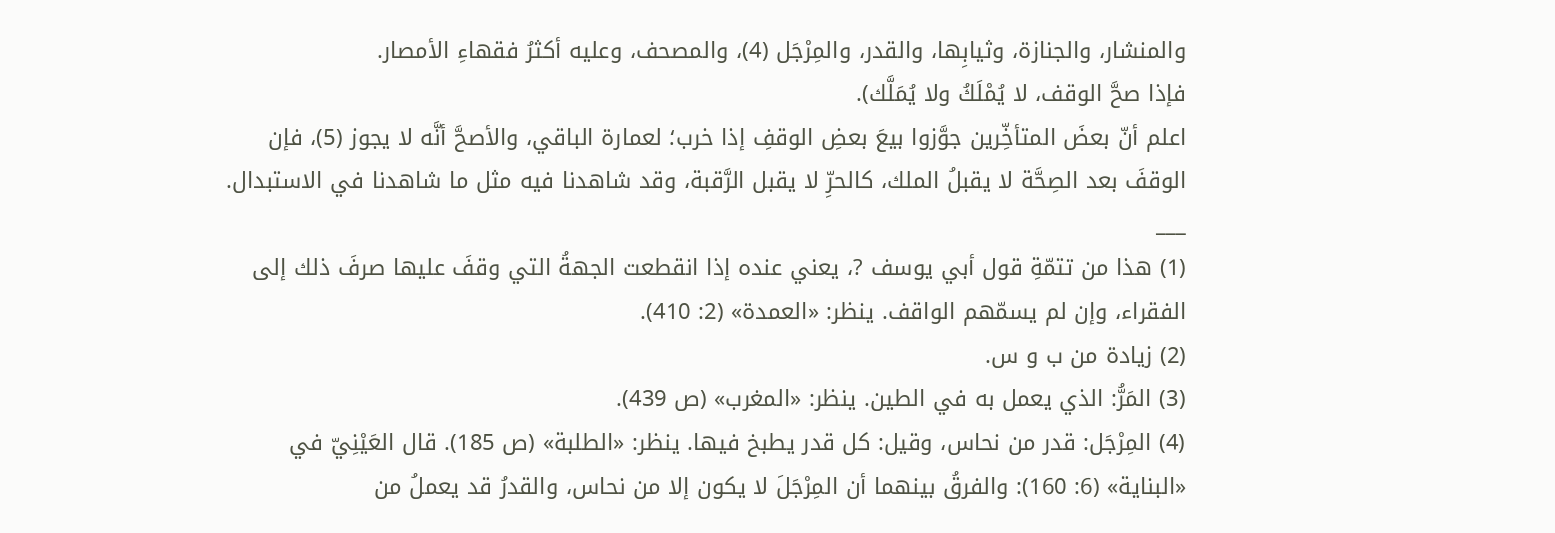والمنشار، والجنازة، وثيابِها، والقدر، والمِرْجَل (4)، والمصحف، وعليه أكثرُ فقهاءِ الأمصار.
فإذا صحَّ الوقف، لا يُمْلَكُ ولا يُمَلَّك).
اعلم أنّ بعضَ المتأخِّرين جوَّزوا بيعَ بعضِ الوقفِ إذا خرب؛ لعمارة الباقي، والأصحَّ أنَّه لا يجوز (5)، فإن الوقفَ بعد الصِحَّة لا يقبلُ الملك، كالحرِّ لا يقبل الرَّقبة، وقد شاهدنا فيه مثل ما شاهدنا في الاستبدال.
___
(1) هذا من تتمّةِ قول أبي يوسف ?، يعني عنده إذا انقطعت الجهةُ التي وقفَ عليها صرفَ ذلك إلى الفقراء، وإن لم يسمّهم الواقف. ينظر: «العمدة» (2: 410).
(2) زيادة من ب و س.
(3) المَرُّ: الذي يعمل به في الطين. ينظر: «المغرب» (ص 439).
(4) المِرْجَل: قدر من نحاس، وقيل: كل قدر يطبخ فيها. ينظر: «الطلبة» (ص 185). قال العَيْنِيّ في «البناية» (6: 160): والفرقُ بينهما أن المِرْجَلَ لا يكون إلا من نحاس، والقدرُ قد يعملُ من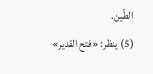الطّين.
(5) ينظر: «فتح القدير»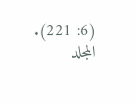(6: 221).
المجلد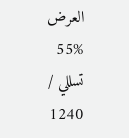العرض
55%
تسللي / 1240